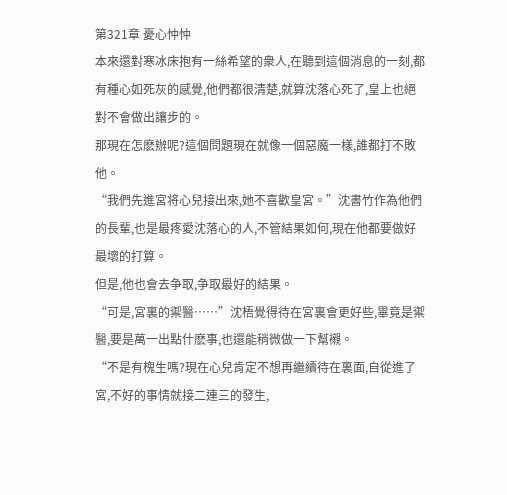第321章 憂心忡忡
本來還對寒冰床抱有一絲希望的衆人,在聽到這個消息的一刻,都有種心如死灰的感覺,他們都很清楚,就算沈落心死了,皇上也絕對不會做出讓步的。
那現在怎麽辦呢?這個問題現在就像一個惡魔一樣,誰都打不敗他。
“我們先進宮将心兒接出來,她不喜歡皇宮。”沈書竹作為他們的長輩,也是最疼愛沈落心的人,不管結果如何,現在他都要做好最壞的打算。
但是,他也會去争取,争取最好的結果。
“可是,宮裏的禦醫……”沈梧覺得待在宮裏會更好些,畢竟是禦醫,要是萬一出點什麽事,也還能稍微做一下幫襯。
“不是有槐生嗎?現在心兒肯定不想再繼續待在裏面,自從進了宮,不好的事情就接二連三的發生,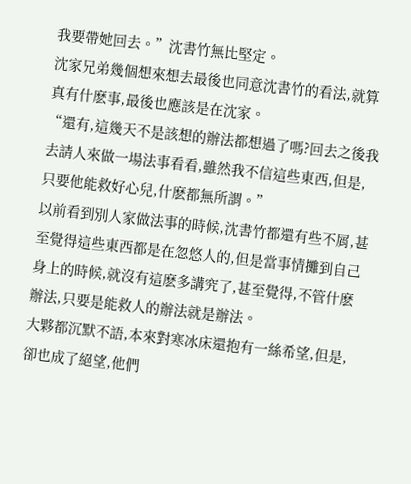我要帶她回去。”沈書竹無比堅定。
沈家兄弟幾個想來想去最後也同意沈書竹的看法,就算真有什麽事,最後也應該是在沈家。
“還有,這幾天不是該想的辦法都想過了嗎?回去之後我去請人來做一場法事看看,雖然我不信這些東西,但是,只要他能救好心兒,什麽都無所謂。”
以前看到別人家做法事的時候,沈書竹都還有些不屑,甚至覺得這些東西都是在忽悠人的,但是當事情攤到自己身上的時候,就沒有這麽多講究了,甚至覺得,不管什麽辦法,只要是能救人的辦法就是辦法。
大夥都沉默不語,本來對寒冰床還抱有一絲希望,但是,卻也成了絕望,他們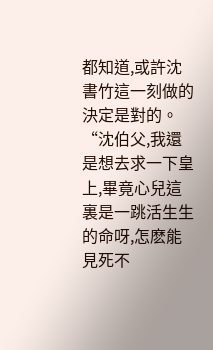都知道,或許沈書竹這一刻做的決定是對的。
“沈伯父,我還是想去求一下皇上,畢竟心兒這裏是一跳活生生的命呀,怎麽能見死不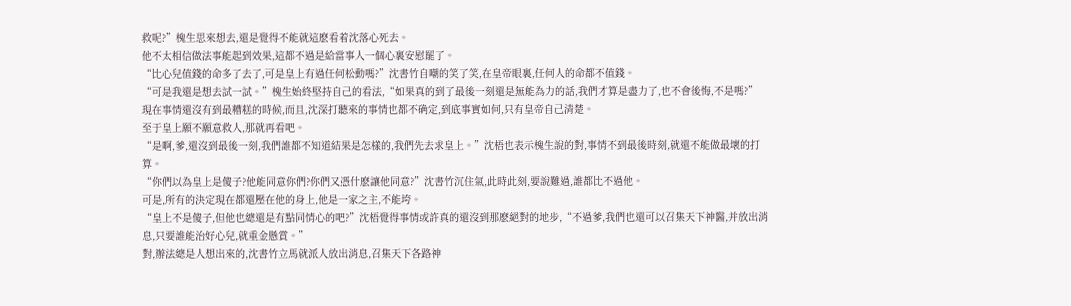救呢?”槐生思來想去,還是覺得不能就這麽看着沈落心死去。
他不太相信做法事能起到效果,這都不過是給當事人一個心裏安慰罷了。
“比心兒值錢的命多了去了,可是皇上有過任何松動嗎?”沈書竹自嘲的笑了笑,在皇帝眼裏,任何人的命都不值錢。
“可是我還是想去試一試。”槐生始終堅持自己的看法,“如果真的到了最後一刻還是無能為力的話,我們才算是盡力了,也不會後悔,不是嗎?”
現在事情還沒有到最糟糕的時候,而且,沈深打聽來的事情也都不确定,到底事實如何,只有皇帝自己清楚。
至于皇上願不願意救人,那就再看吧。
“是啊,爹,還沒到最後一刻,我們誰都不知道結果是怎樣的,我們先去求皇上。”沈梧也表示槐生說的對,事情不到最後時刻,就還不能做最壞的打算。
“你們以為皇上是傻子?他能同意你們?你們又憑什麽讓他同意?”沈書竹沉住氣,此時此刻,要說難過,誰都比不過他。
可是,所有的決定現在都還壓在他的身上,他是一家之主,不能垮。
“皇上不是傻子,但他也總還是有點同情心的吧?”沈梧覺得事情或許真的還沒到那麽絕對的地步,“不過爹,我們也還可以召集天下神醫,并放出消息,只要誰能治好心兒,就重金懸賞。”
對,辦法總是人想出來的,沈書竹立馬就派人放出消息,召集天下各路神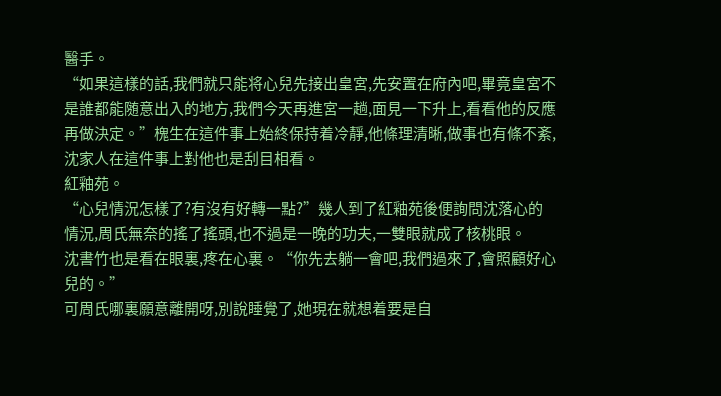醫手。
“如果這樣的話,我們就只能将心兒先接出皇宮,先安置在府內吧,畢竟皇宮不是誰都能随意出入的地方,我們今天再進宮一趟,面見一下升上,看看他的反應再做決定。”槐生在這件事上始終保持着冷靜,他條理清晰,做事也有條不紊,沈家人在這件事上對他也是刮目相看。
紅釉苑。
“心兒情況怎樣了?有沒有好轉一點?”幾人到了紅釉苑後便詢問沈落心的情況,周氏無奈的搖了搖頭,也不過是一晚的功夫,一雙眼就成了核桃眼。
沈書竹也是看在眼裏,疼在心裏。“你先去躺一會吧,我們過來了,會照顧好心兒的。”
可周氏哪裏願意離開呀,別說睡覺了,她現在就想着要是自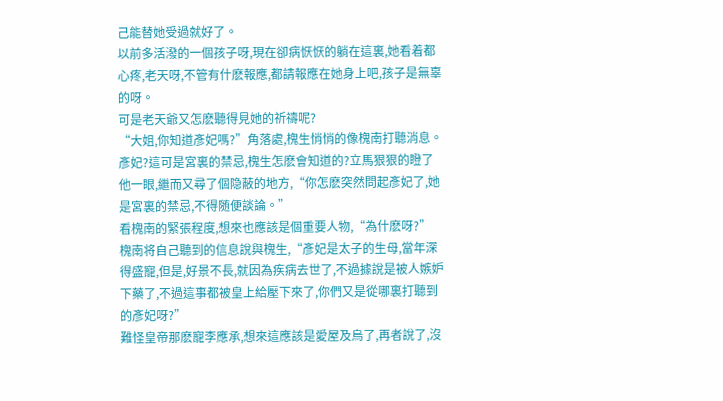己能替她受過就好了。
以前多活潑的一個孩子呀,現在卻病恹恹的躺在這裏,她看着都心疼,老天呀,不管有什麽報應,都請報應在她身上吧,孩子是無辜的呀。
可是老天爺又怎麽聽得見她的祈禱呢?
“大姐,你知道彥妃嗎?”角落處,槐生悄悄的像槐南打聽消息。
彥妃?這可是宮裏的禁忌,槐生怎麽會知道的?立馬狠狠的瞪了他一眼,繼而又尋了個隐蔽的地方,“你怎麽突然問起彥妃了,她是宮裏的禁忌,不得随便談論。”
看槐南的緊張程度,想來也應該是個重要人物,“為什麽呀?”
槐南将自己聽到的信息說與槐生,“彥妃是太子的生母,當年深得盛寵,但是,好景不長,就因為疾病去世了,不過據說是被人嫉妒下藥了,不過這事都被皇上給壓下來了,你們又是從哪裏打聽到的彥妃呀?”
難怪皇帝那麽寵李應承,想來這應該是愛屋及烏了,再者說了,沒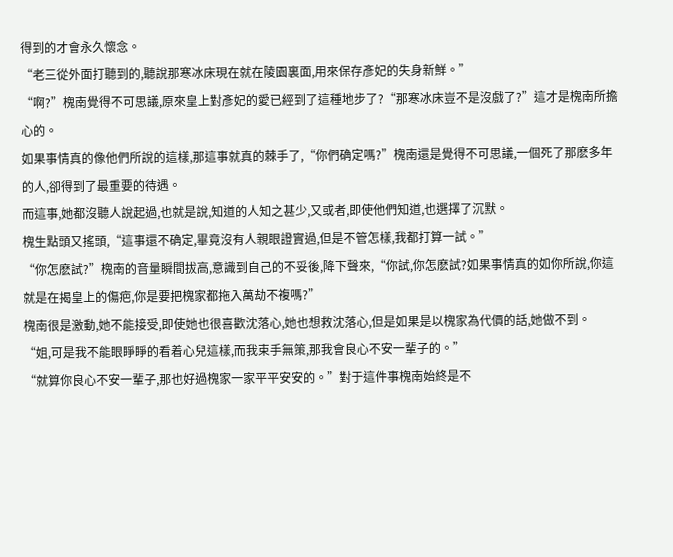得到的才會永久懷念。
“老三從外面打聽到的,聽說那寒冰床現在就在陵園裏面,用來保存彥妃的失身新鮮。”
“啊?”槐南覺得不可思議,原來皇上對彥妃的愛已經到了這種地步了?“那寒冰床豈不是沒戲了?”這才是槐南所擔心的。
如果事情真的像他們所說的這樣,那這事就真的棘手了,“你們确定嗎?”槐南還是覺得不可思議,一個死了那麽多年的人,卻得到了最重要的待遇。
而這事,她都沒聽人說起過,也就是說,知道的人知之甚少,又或者,即使他們知道,也選擇了沉默。
槐生點頭又搖頭,“這事還不确定,畢竟沒有人親眼證實過,但是不管怎樣,我都打算一試。”
“你怎麽試?”槐南的音量瞬間拔高,意識到自己的不妥後,降下聲來,“你試,你怎麽試?如果事情真的如你所說,你這就是在揭皇上的傷疤,你是要把槐家都拖入萬劫不複嗎?”
槐南很是激動,她不能接受,即使她也很喜歡沈落心,她也想救沈落心,但是如果是以槐家為代價的話,她做不到。
“姐,可是我不能眼睜睜的看着心兒這樣,而我束手無策,那我會良心不安一輩子的。”
“就算你良心不安一輩子,那也好過槐家一家平平安安的。”對于這件事槐南始終是不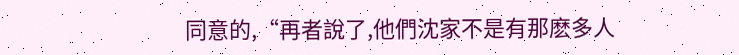同意的,“再者說了,他們沈家不是有那麽多人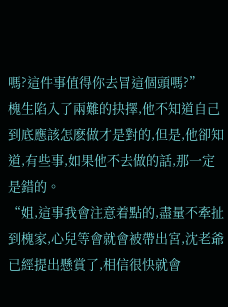嗎?這件事值得你去冒這個頭嗎?”
槐生陷入了兩難的抉擇,他不知道自己到底應該怎麽做才是對的,但是,他卻知道,有些事,如果他不去做的話,那一定是錯的。
“姐,這事我會注意着點的,盡量不牽扯到槐家,心兒等會就會被帶出宮,沈老爺已經提出懸賞了,相信很快就會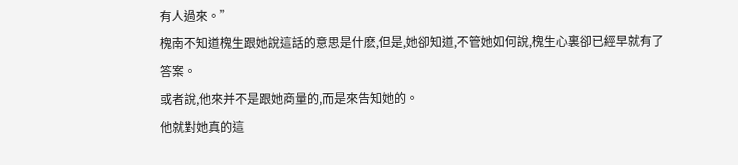有人過來。”
槐南不知道槐生跟她說這話的意思是什麽,但是,她卻知道,不管她如何說,槐生心裏卻已經早就有了答案。
或者說,他來并不是跟她商量的,而是來告知她的。
他就對她真的這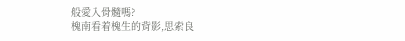般愛入骨髓嗎?
槐南看着槐生的背影,思索良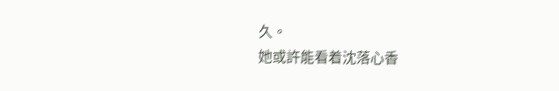久。
她或許能看着沈落心香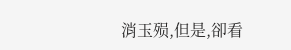消玉殒,但是,卻看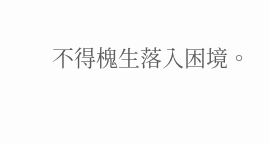不得槐生落入困境。